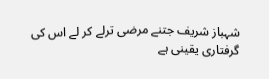شہباز شریف جتنے مرضی ترلے کر لے اس کی گرفتاری یقینی ہے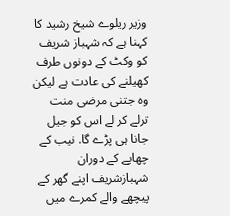وزیر ریلوے شیخ رشید کا کہنا ہے کہ شہباز شریف کو وکٹ کے دونوں طرف کھیلنے کی عادت ہے لیکن وہ جتنی مرضی منت ترلے کر لے اس کو جیل جانا ہی پڑے گا. نیب کے چھاپے کے دوران شہبازشریف اپنے گھر کے پیچھے والے کمرے میں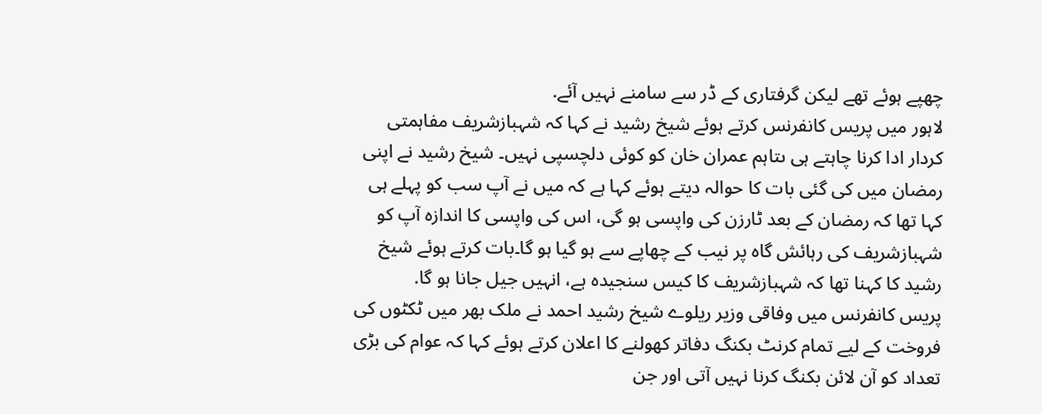چھپے ہوئے تھے لیکن گرفتاری کے ڈر سے سامنے نہیں آئے.
لاہور میں پریس کانفرنس کرتے ہوئے شیخ رشید نے کہا کہ شہبازشریف مفاہمتی کردار ادا کرنا چاہتے ہی ںتاہم عمران خان کو کوئی دلچسپی نہیں۔ شیخ رشید نے اپنی رمضان میں کی گئی بات کا حوالہ دیتے ہوئے کہا ہے کہ میں نے آپ سب کو پہلے ہی کہا تھا کہ رمضان کے بعد ٹارزن کی واپسی ہو گی، اس کی واپسی کا اندازہ آپ کو شہبازشریف کی رہائش گاہ پر نیب کے چھاپے سے ہو گیا ہو گا۔بات کرتے ہوئے شیخ رشید کا کہنا تھا کہ شہبازشریف کا کیس سنجیدہ ہے، انہیں جیل جانا ہو گا.
پریس کانفرنس میں وفاقی وزیر ریلوے شیخ رشید احمد نے ملک بھر میں ٹکٹوں کی فروخت کے لیے تمام کرنٹ بکنگ دفاتر کھولنے کا اعلان کرتے ہوئے کہا کہ عوام کی بڑی تعداد کو آن لائن بکنگ کرنا نہیں آتی اور جن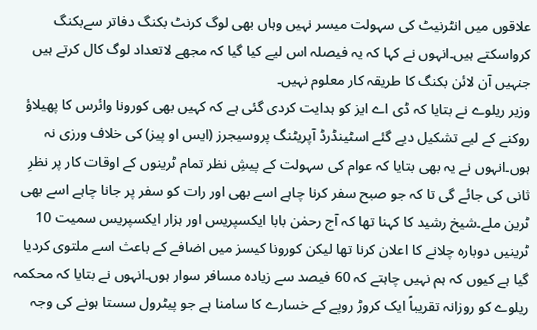علاقوں میں انٹرنیٹ کی سہولت میسر نہیں وہاں بھی لوگ کرنٹ بکنگ دفاتر سےبکنگ کرواسکتے ہیں۔انہوں نے کہا کہ یہ فیصلہ اس لیے کیا گیا کہ مجھے لاتعداد لوگ کال کرتے ہیں جنہیں آن لائن بکنگ کا طریقہ کار معلوم نہیں۔
وزیر ریلوے نے بتایا کہ ڈی اے ایز کو ہدایت کردی گئی ہے کہ کہیں بھی کورونا وائرس کا پھیلاؤ روکنے کے لیے تشکیل دیے گئے اسٹینڈرڈ آپریٹنگ پروسیجرز (ایس او پیز) کی خلاف ورزی نہ ہوں۔انہوں نے یہ بھی بتایا کہ عوام کی سہولت کے پیشِ نظر تمام ٹرینوں کے اوقات کار پر نظرِ ثانی کی جائے گی تا کہ جو صبح سفر کرنا چاہے اسے بھی اور رات کو سفر پر جانا چاہے اسے بھی ٹرین ملے۔شیخ رشید کا کہنا تھا کہ آج رحمٰن بابا ایکسپریس اور ہزار ایکسپریس سمیت 10 ٹرینیں دوبارہ چلانے کا اعلان کرنا تھا لیکن کورونا کیسز میں اضافے کے باعث اسے ملتوی کردیا گیا ہے کیوں کہ ہم نہیں چاہتے کہ 60 فیصد سے زیادہ مسافر سوار ہوں۔انہوں نے بتایا کہ محکمہ ریلوے کو روزانہ تقریباً ایک کروڑ روپے کے خسارے کا سامنا ہے جو پیٹرول سستا ہونے کی وجہ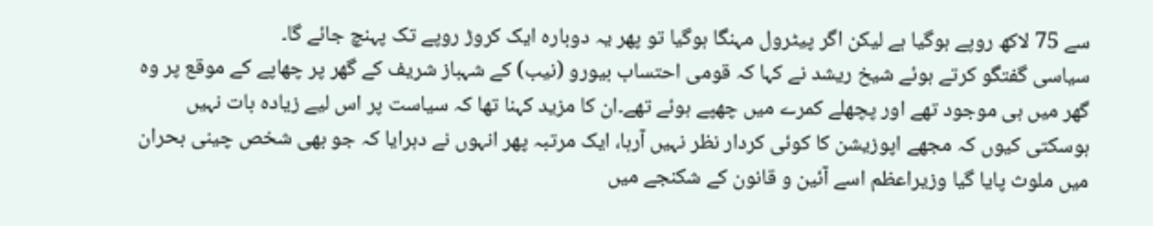سے 75 لاکھ روپے ہوگیا ہے لیکن اگر پیٹرول مہنگا ہوگیا تو پھر یہ دوبارہ ایک کروڑ روپے تک پہنچ جائے گا۔
سیاسی گفتگو کرتے ہوئے شیخ ریشد نے کہا کہ قومی احتساب بیورو (نیب) کے شہباز شریف کے گھر پر چھاپے کے موقع پر وہ گھر میں ہی موجود تھے اور پچھلے کمرے میں چھپے ہوئے تھے۔ان کا مزید کہنا تھا کہ سیاست پر اس لیے زیادہ بات نہیں ہوسکتی کیوں کہ مجھے اپوزیشن کا کوئی کردار نظر نہیں آرہا، ایک مرتبہ پھر انہوں نے دہرایا کہ جو بھی شخص چینی بحران میں ملوث پایا گیا وزیراعظم اسے آئین و قانون کے شکنجے میں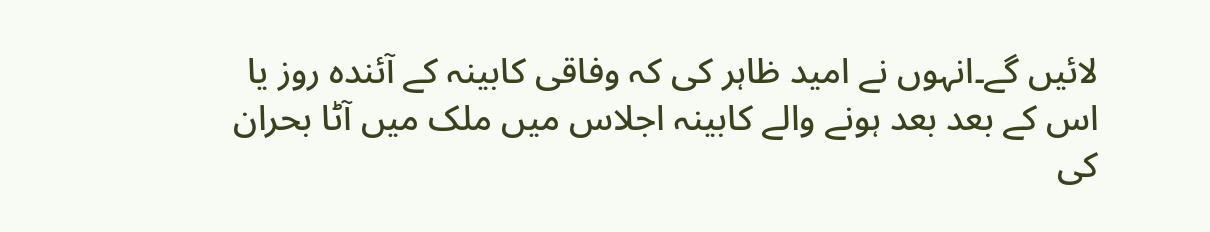لائیں گے۔انہوں نے امید ظاہر کی کہ وفاقی کابینہ کے آئندہ روز یا اس کے بعد بعد ہونے والے کابینہ اجلاس میں ملک میں آٹا بحران کی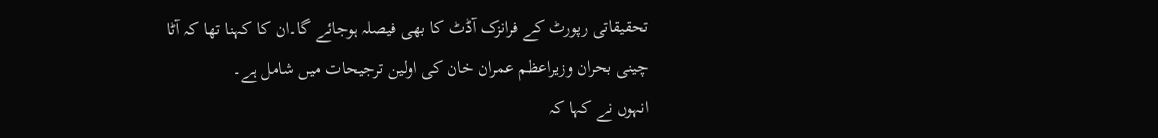تحقیقاتی رپورٹ کے فرانزک آڈٹ کا بھی فیصلہ ہوجائے گا۔ان کا کہنا تھا کہ آٹا چینی بحران وزیراعظم عمران خان کی اولین ترجیحات میں شامل ہے۔
انہوں نے کہا کہ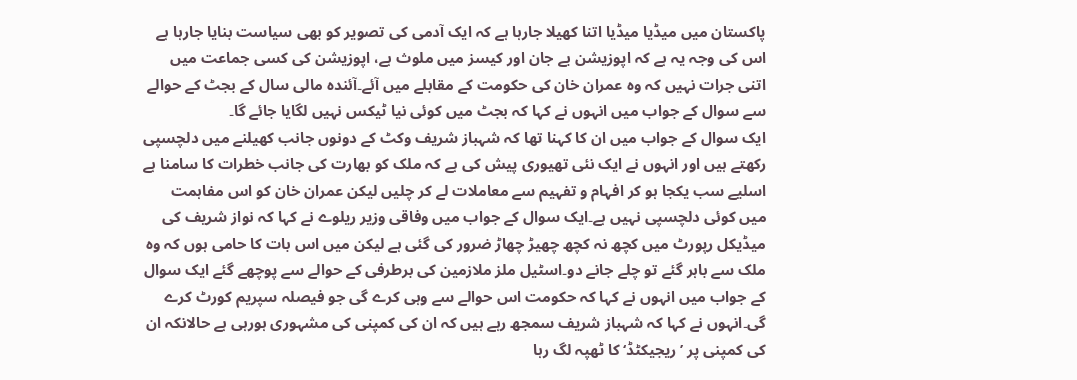پاکستان میں میڈیا میڈیا اتنا کھیلا جارہا ہے کہ ایک آدمی کی تصویر کو بھی سیاست بنایا جارہا ہے اس کی وجہ یہ ہے کہ اپوزیشن بے جان اور کیسز میں ملوث ہے، اپوزیشن کی کسی جماعت میں اتنی جرات نہیں کہ وہ عمران خان کی حکومت کے مقابلے میں آئے۔آئندہ مالی سال کے بجٹ کے حوالے سے سوال کے جواب میں انہوں نے کہا کہ بجٹ میں کوئی نیا ٹیکس نہیں لگایا جائے گا۔
ایک سوال کے جواب میں ان کا کہنا تھا کہ شہباز شریف وکٹ کے دونوں جانب کھیلنے میں دلچسپی رکھتے ہیں اور انہوں نے ایک نئی تھیوری پیش کی ہے کہ ملک کو بھارت کی جانب خطرات کا سامنا ہے اسلیے سب یکجا ہو کر افہام و تفہیم سے معاملات لے کر چلیں لیکن عمران خان کو اس مفاہمت میں کوئی دلچسپی نہیں ہے۔ایک سوال کے جواب میں وفاقی وزیر ریلوے نے کہا کہ نواز شریف کی میڈیکل رپورٹ میں کچھ نہ کچھ چھیڑ چھاڑ ضرور کی گئی ہے لیکن میں اس بات کا حامی ہوں کہ وہ ملک سے باہر گئے تو چلے جانے دو۔اسٹیل ملز ملازمین کی برطرفی کے حوالے سے پوچھے گئے ایک سوال کے جواب میں انہوں نے کہا کہ حکومت اس حوالے سے وہی کرے گی جو فیصلہ سپریم کورٹ کرے گی۔انہوں نے کہا کہ شہباز شریف سمجھ رہے ہیں کہ ان کی کمپنی کی مشہوری ہورہی ہے حالانکہ ان کی کمپنی پر ’ریجیکٹڈ‘ کا ٹھپہ لگ رہا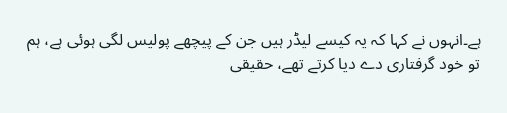ہے۔انہوں نے کہا کہ یہ کیسے لیڈر ہیں جن کے پیچھے پولیس لگی ہوئی ہے، ہم تو خود گرفتاری دے دیا کرتے تھے، حقیقی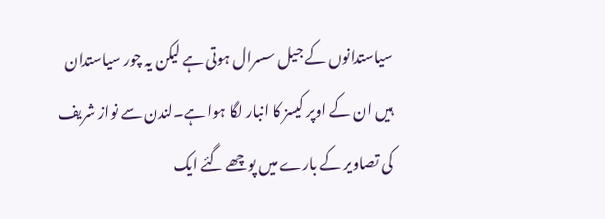سیاستدانوں کے جیل سسرال ہوتی ہے لیکن یہ چور سیاستدان ہیں ان کے اوپر کیسز کا انبار لگا ہوا ہے۔لندن سے نواز شریف کی تصاویر کے بارے میں پوچھے گئے ایک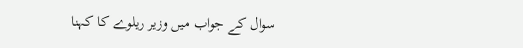سوال کے جواب میں وزیر ریلوے کا کہنا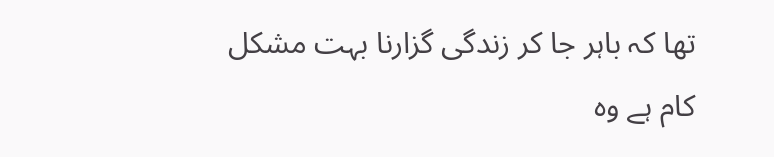تھا کہ باہر جا کر زندگی گزارنا بہت مشکل کام ہے وہ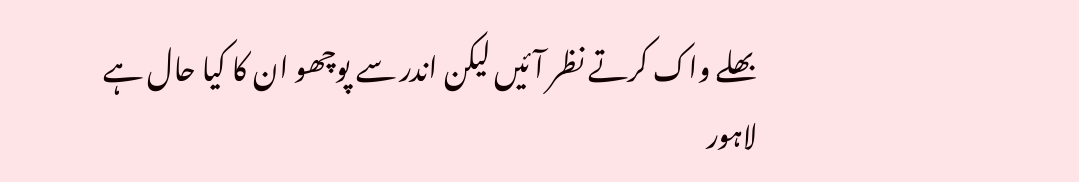بھلے واک کرتے نظر آئیں لیکن اندر سے پوچھو ان کا کیا حال ہے لاہور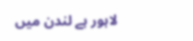لاہور ہے لندن میں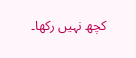کچھ نہیں رکھا۔